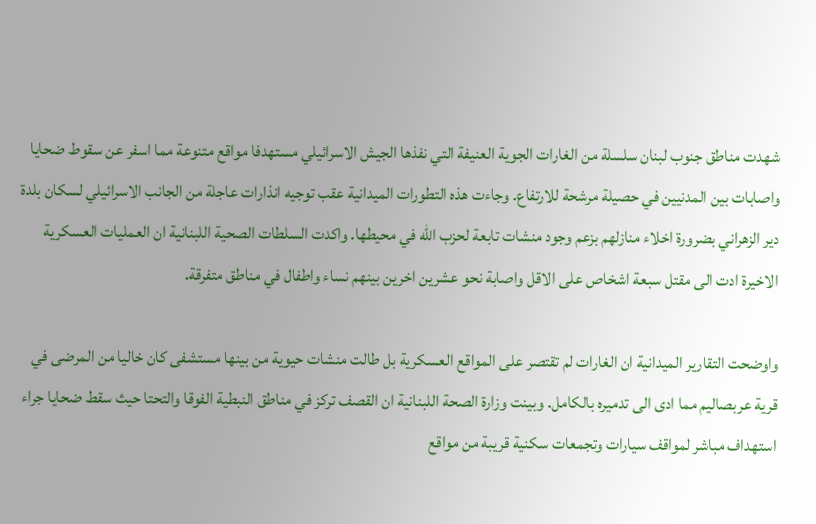شهدت مناطق جنوب لبنان سلسلة من الغارات الجوية العنيفة التي نفذها الجيش الاسرائيلي مستهدفا مواقع متنوعة مما اسفر عن سقوط ضحايا واصابات بين المدنيين في حصيلة مرشحة للارتفاع. وجاءت هذه التطورات الميدانية عقب توجيه انذارات عاجلة من الجانب الاسرائيلي لسكان بلدة دير الزهراني بضرورة اخلاء منازلهم بزعم وجود منشات تابعة لحزب الله في محيطها. واكدت السلطات الصحية اللبنانية ان العمليات العسكرية الاخيرة ادت الى مقتل سبعة اشخاص على الاقل واصابة نحو عشرين اخرين بينهم نساء واطفال في مناطق متفرقة.

واوضحت التقارير الميدانية ان الغارات لم تقتصر على المواقع العسكرية بل طالت منشات حيوية من بينها مستشفى كان خاليا من المرضى في قرية عربصاليم مما ادى الى تدميره بالكامل. وبينت وزارة الصحة اللبنانية ان القصف تركز في مناطق النبطية الفوقا والتحتا حيث سقط ضحايا جراء استهداف مباشر لمواقف سيارات وتجمعات سكنية قريبة من مواقع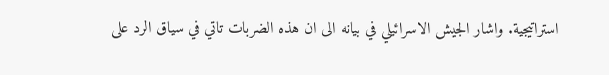استراتيجية. واشار الجيش الاسرائيلي في بيانه الى ان هذه الضربات تاتي في سياق الرد على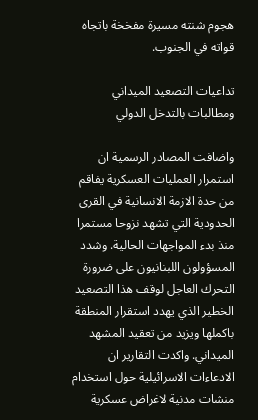هجوم شنته مسيرة مفخخة باتجاه قواته في الجنوب.

تداعيات التصعيد الميداني ومطالبات بالتدخل الدولي

واضافت المصادر الرسمية ان استمرار العمليات العسكرية يفاقم من حدة الازمة الانسانية في القرى الحدودية التي تشهد نزوحا مستمرا منذ بدء المواجهات الحالية. وشدد المسؤولون اللبنانيون على ضرورة التحرك العاجل لوقف هذا التصعيد الخطير الذي يهدد استقرار المنطقة باكملها ويزيد من تعقيد المشهد الميداني. واكدت التقارير ان الادعاءات الاسرائيلية حول استخدام منشات مدنية لاغراض عسكرية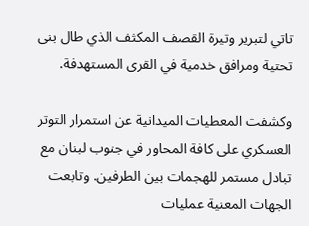تاتي لتبرير وتيرة القصف المكثف الذي طال بنى تحتية ومرافق خدمية في القرى المستهدفة.

وكشفت المعطيات الميدانية عن استمرار التوتر العسكري على كافة المحاور في جنوب لبنان مع تبادل مستمر للهجمات بين الطرفين. وتابعت الجهات المعنية عمليات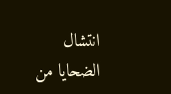انتشال الضحايا من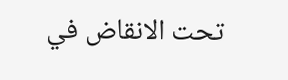تحت الانقاض في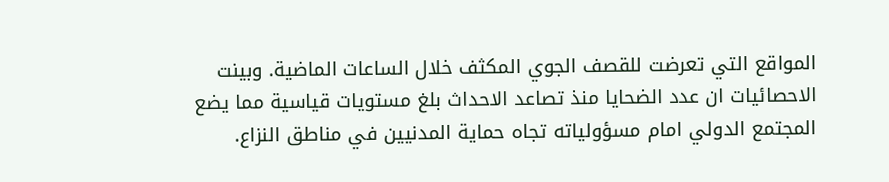المواقع التي تعرضت للقصف الجوي المكثف خلال الساعات الماضية. وبينت الاحصائيات ان عدد الضحايا منذ تصاعد الاحداث بلغ مستويات قياسية مما يضع المجتمع الدولي امام مسؤولياته تجاه حماية المدنيين في مناطق النزاع.